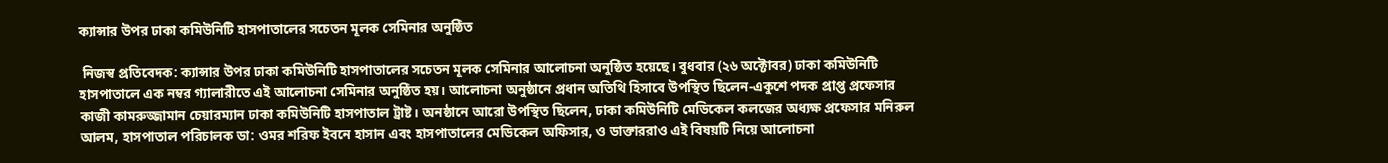ক্যান্সার উপর ঢাকা কমিউনিটি হাসপাতালের সচেতন মূলক সেমিনার অনুষ্ঠিত

 নিজস্ব প্রতিবেদক: ক্যান্সার উপর ঢাকা কমিউনিটি হাসপাতালের সচেতন মূলক সেমিনার আলোচনা অনুষ্ঠিত হয়েছে। বুধবার (২৬ অক্টোবর) ঢাকা কমিউনিটি হাসপাতালে এক নম্বর গ্যালারীতে এই আলোচনা সেমিনার অনুষ্ঠিত হয়। আলোচনা অনুষ্ঠানে প্রধান অতিথি হিসাবে উপস্থিত ছিলেন-একুশে পদক প্রাপ্ত প্রফেসার কাজী কামরুজ্জামান চেয়ারম্যান ঢাকা কমিউনিটি হাসপাতাল ট্রাষ্ট। অনষ্ঠানে আরো উপস্থিত ছিলেন, ঢাকা কমিউনিটি মেডিকেল কলজের অধ্যক্ষ প্রফেসার মনিরুল আলম, হাসপাতাল পরিচালক ডা: ওমর শরিফ ইবনে হাসান এবং হাসপাতালের মেডিকেল অফিসার, ও ডাক্তাররাও এই বিষয়টি নিয়ে আলোচনা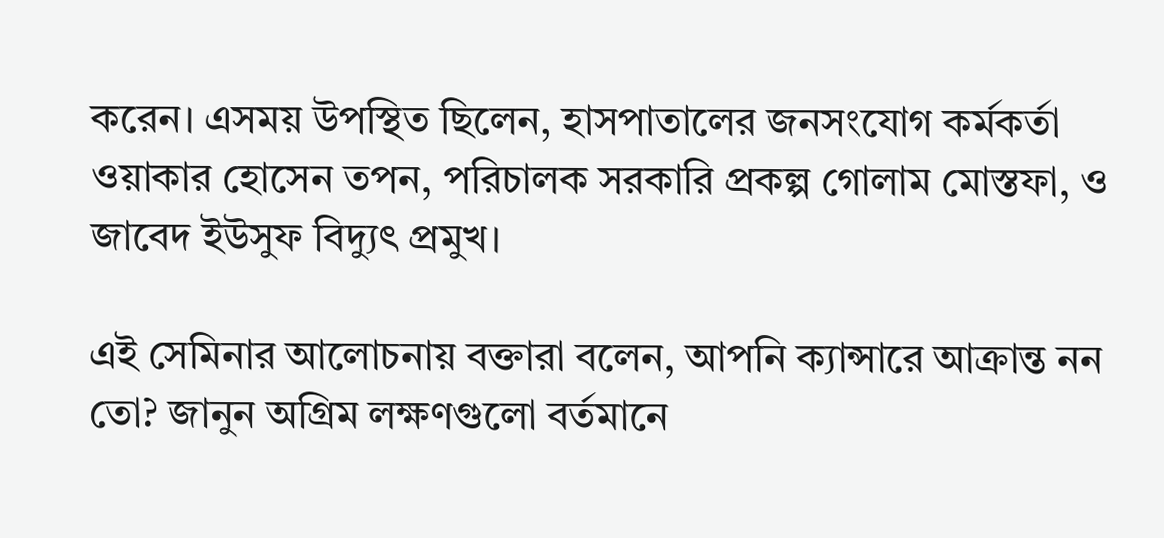করেন। এসময় উপস্থিত ছিলেন, হাসপাতালের জনসংযোগ কর্মকর্তা ওয়াকার হোসেন তপন, পরিচালক সরকারি প্রকল্প গোলাম মোস্তফা, ও জাবেদ ইউসুফ বিদ্যুৎ প্রমুখ।

এই সেমিনার আলোচনায় বক্তারা বলেন, আপনি ক্যান্সারে আক্রান্ত নন তো? জানুন অগ্রিম লক্ষণগুলো বর্তমানে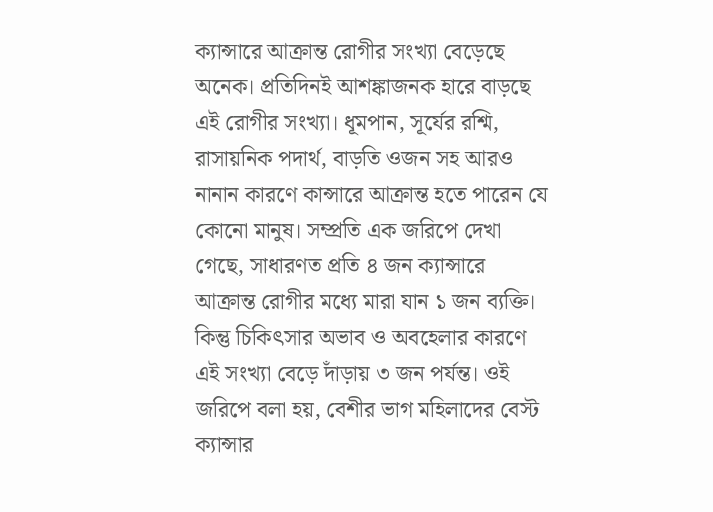ক্যান্সারে আক্রান্ত রোগীর সংখ্যা বেড়েছে অনেক। প্রতিদিনই আশঙ্কাজনক হারে বাড়ছে এই রোগীর সংখ্যা। ধূমপান, সূর্যের রশ্মি, রাসায়নিক পদার্থ, বাড়তি ওজন সহ আরও নানান কারণে কান্সারে আক্রান্ত হতে পারেন যে কোনো মানুষ। সম্প্রতি এক জরিপে দেখা গেছে, সাধারণত প্রতি ৪ জন ক্যান্সারে আক্রান্ত রোগীর মধ্যে মারা যান ১ জন ব্যক্তি। কিন্তু চিকিৎসার অভাব ও অবহেলার কারণে এই সংখ্যা বেড়ে দাঁড়ায় ৩ জন পর্যন্ত। ওই জরিপে বলা হয়, বেশীর ভাগ মহিলাদের বেস্ট ক্যান্সার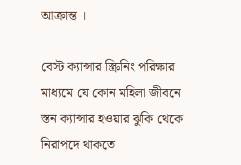আক্রান্ত ।

বেস্ট ক্যান্সার স্ক্রিনিং পরিক্ষার মাধ্যমে যে কোন মহিলা জীবনে স্তন ক্যান্সার হওয়ার ঝুকি থেকে নিরাপদে থাকতে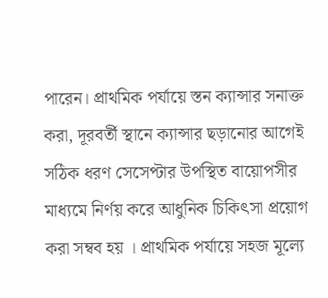পারেন। প্রাথমিক পর্যায়ে স্তন ক্যান্সার সনাক্ত করা, দূরবর্তী স্থানে ক্যান্সার ছড়ানোর আগেই সঠিক ধরণ সেসেপ্টার উপস্থিত বায়োপসীর মাধ্যমে নির্ণয় করে আধুনিক চিকিৎসা প্রয়োগ করা সম্বব হয় । প্রাথমিক পর্যায়ে সহজ মূল্যে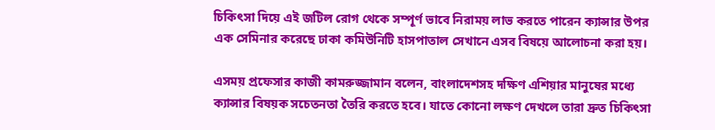চিকিৎসা দিয়ে এই জটিল রোগ থেকে সম্পূর্ণ ভাবে নিরাময় লাভ করতে পারেন ক্যান্সার উপর এক সেমিনার করেছে ঢাকা কমিউনিটি হাসপাতাল সেখানে এসব বিষয়ে আলোচনা করা হয়।

এসময় প্রফেসার কাজী কামরুজ্জামান বলেন, বাংলাদেশসহ দক্ষিণ এশিয়ার মানুষের মধ্যে ক্যান্সার বিষয়ক সচেতনতা তৈরি করতে হবে। যাতে কোনো লক্ষণ দেখলে তারা দ্রুত চিকিৎসা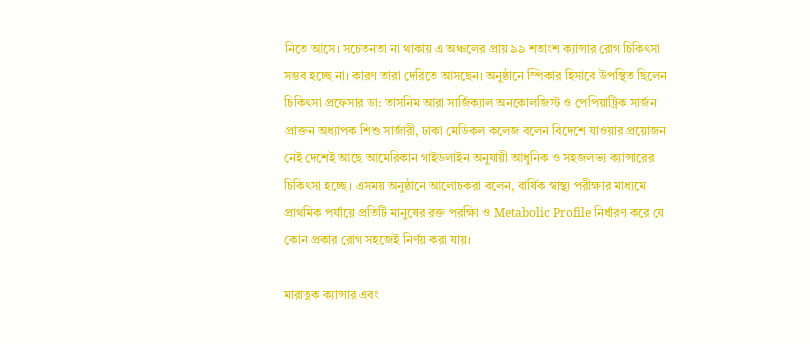নিতে আসে। সচেতনতা না থাকায় এ অঞ্চলের প্রায় ৯৯ শতাংশ ক্যান্সার রোগ চিকিৎসা সম্ভব হচ্ছে না। কারণ তারা দেরিতে আসছেন। অনুষ্ঠানে স্পিকার হিসাবে উপস্থিত ছিলেন চিকিৎসা প্রফেসার ডা: তাসনিম আরা সার্জিক্যাল অনকোলজিস্ট ও পেপিয়াট্রিক সার্জন প্রাক্তন অধ্যাপক শিশু সার্জারী, ঢাকা মেডিকল কলেজ বলেন বিদেশে যাওয়ার প্রয়োজন নেই দেশেই আছে আমেরিকান গাইডলাইন অনুযায়ী আধুনিক ও সহজলভ্য ক্যান্সারের চিকিৎসা হচ্ছে। এসময় অনুষ্ঠানে আলোচকরা বলেন, বার্ষিক স্বাস্থ্য পরীক্ষার মাধ্যমে প্রাথমিক পর্যায়ে প্রতিটি মানুষের রক্ত পরক্ষিা ও Metabolic Profile নির্ধারণ করে যে কোন প্রকার রোগ সহজেই নির্ণয় করা যায়।

মারাত্নক ক্যান্সার এবং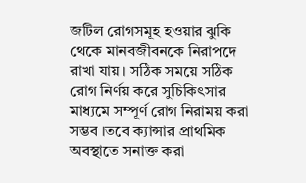জটিল রোগসমূহ হওয়ার ঝুকি থেকে মানবজীবনকে নিরাপদে রাখা যায়। সঠিক সময়ে সঠিক রোগ নির্ণয় করে সুচিকিৎসার মাধ্যমে সম্পূর্ণ রোগ নিরাময় করা সম্ভব ।তবে ক্যান্সার প্রাথমিক অবস্থাতে সনাক্ত করা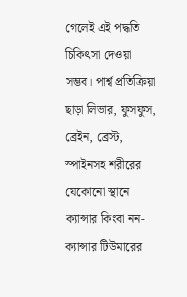গেলেই এই পদ্ধতি চিকিৎসা দেওয়া সম্ভব। পার্শ্ব প্রতিক্রিয়া ছাড়া লিভার, ফুসফুস, ব্রেইন, ব্রেস্ট, স্পাইনসহ শরীরের যেকোনো স্থানে ক্যান্সার কিংবা নন-ক্যান্সার টিউমারের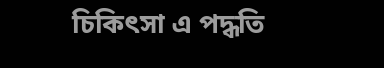চিকিৎসা এ পদ্ধতি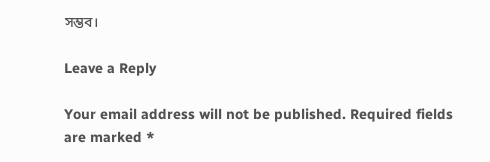সম্ভব।

Leave a Reply

Your email address will not be published. Required fields are marked *